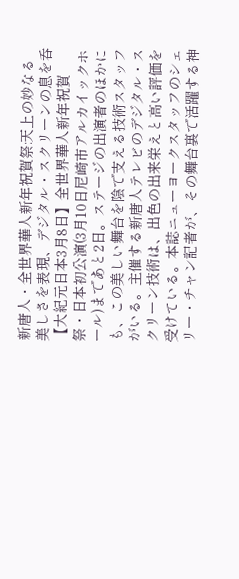新唐人・全世界華人新年祝賀祭:天上の妙なる美しさを表現、デジタル・スクリーンの息を呑
【大紀元日本3月8日】全世界華人新年祝賀祭・日本初公演(3月10日尼崎市アルカイックホール)まであと2日。ステージの出演者のほかにも、この美しい舞台を陰で支える技術スタッフがいる。主催する新唐人テレビのデジタル・スクリーン技術は、出色の出来栄えと高い評価を受けている。本誌ニューヨークスタッフのシェリー・チャン記者が、その舞台裏で活躍する神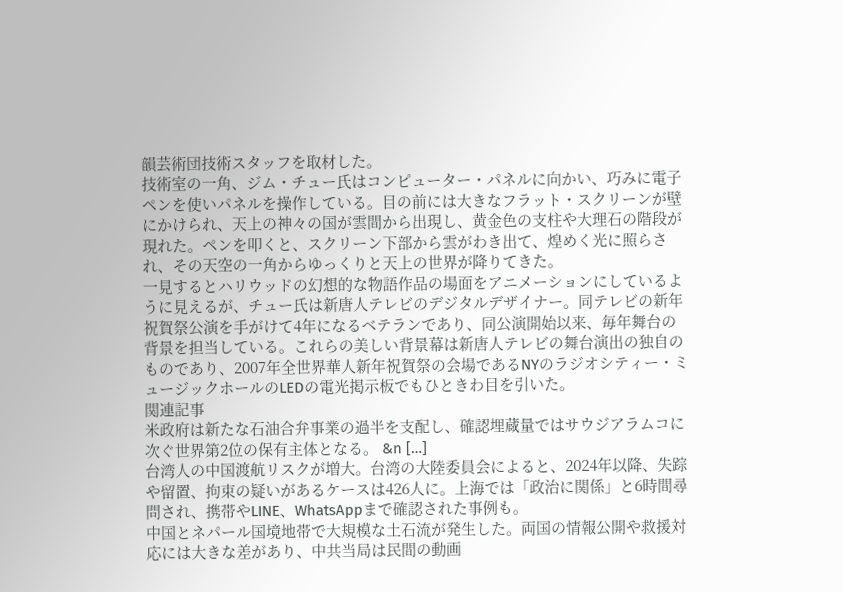韻芸術団技術スタッフを取材した。
技術室の一角、ジム・チュー氏はコンピューター・パネルに向かい、巧みに電子ペンを使いパネルを操作している。目の前には大きなフラット・スクリーンが壁にかけられ、天上の神々の国が雲間から出現し、黄金色の支柱や大理石の階段が現れた。ペンを叩くと、スクリーン下部から雲がわき出て、煌めく光に照らされ、その天空の一角からゆっくりと天上の世界が降りてきた。
一見するとハリウッドの幻想的な物語作品の場面をアニメーションにしているように見えるが、チュー氏は新唐人テレビのデジタルデザイナー。同テレビの新年祝賀祭公演を手がけて4年になるベテランであり、同公演開始以来、毎年舞台の背景を担当している。これらの美しい背景幕は新唐人テレビの舞台演出の独自のものであり、2007年全世界華人新年祝賀祭の会場であるNYのラジオシティー・ミュージックホールのLEDの電光掲示板でもひときわ目を引いた。
関連記事
米政府は新たな石油合弁事業の過半を支配し、確認埋蔵量ではサウジアラムコに次ぐ世界第2位の保有主体となる。 &n […]
台湾人の中国渡航リスクが増大。台湾の大陸委員会によると、2024年以降、失踪や留置、拘束の疑いがあるケースは426人に。上海では「政治に関係」と6時間尋問され、携帯やLINE、WhatsAppまで確認された事例も。
中国とネパール国境地帯で大規模な土石流が発生した。両国の情報公開や救援対応には大きな差があり、中共当局は民間の動画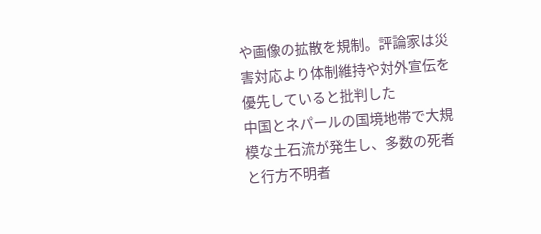や画像の拡散を規制。評論家は災害対応より体制維持や対外宣伝を優先していると批判した
中国とネパールの国境地帯で大規模な土石流が発生し、多数の死者と行方不明者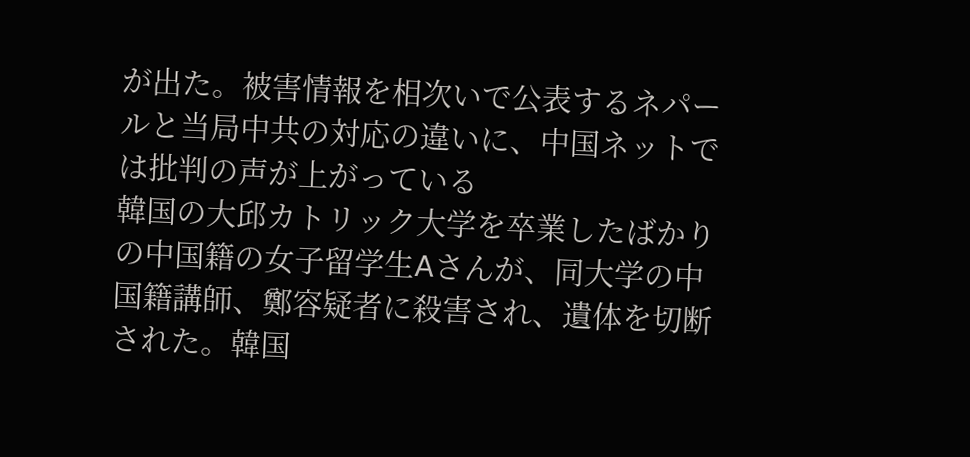が出た。被害情報を相次いで公表するネパールと当局中共の対応の違いに、中国ネットでは批判の声が上がっている
韓国の大邱カトリック大学を卒業したばかりの中国籍の女子留学生Aさんが、同大学の中国籍講師、鄭容疑者に殺害され、遺体を切断された。韓国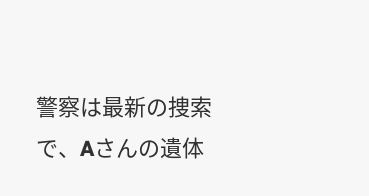警察は最新の捜索で、Aさんの遺体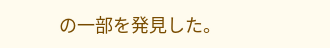の一部を発見した。